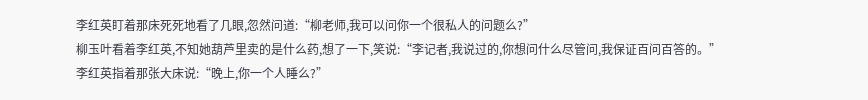李红英盯着那床死死地看了几眼,忽然问道:“柳老师,我可以问你一个很私人的问题么?”
柳玉叶看着李红英,不知她葫芦里卖的是什么药,想了一下,笑说:“李记者,我说过的,你想问什么尽管问,我保证百问百答的。”
李红英指着那张大床说:“晚上,你一个人睡么?”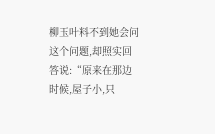柳玉叶料不到她会问这个问题,却照实回答说:“原来在那边时候,屋子小,只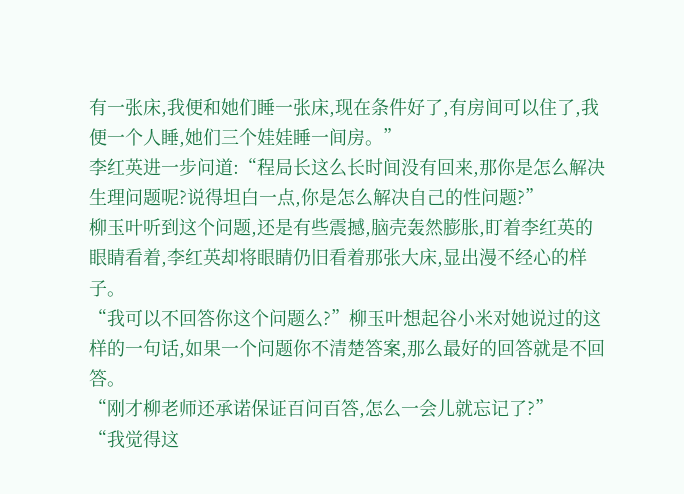有一张床,我便和她们睡一张床,现在条件好了,有房间可以住了,我便一个人睡,她们三个娃娃睡一间房。”
李红英进一步问道:“程局长这么长时间没有回来,那你是怎么解决生理问题呢?说得坦白一点,你是怎么解决自己的性问题?”
柳玉叶听到这个问题,还是有些震撼,脑壳轰然膨胀,盯着李红英的眼睛看着,李红英却将眼睛仍旧看着那张大床,显出漫不经心的样子。
“我可以不回答你这个问题么?”柳玉叶想起谷小米对她说过的这样的一句话,如果一个问题你不清楚答案,那么最好的回答就是不回答。
“刚才柳老师还承诺保证百问百答,怎么一会儿就忘记了?”
“我觉得这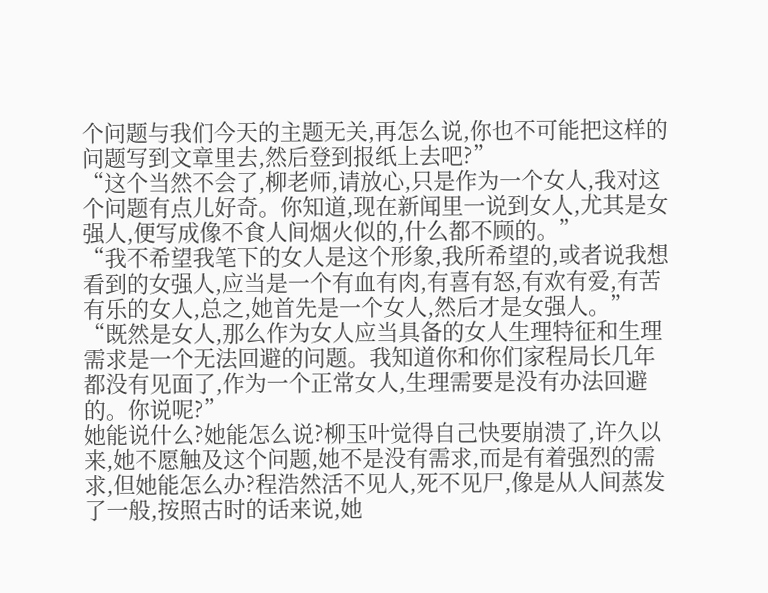个问题与我们今天的主题无关,再怎么说,你也不可能把这样的问题写到文章里去,然后登到报纸上去吧?”
“这个当然不会了,柳老师,请放心,只是作为一个女人,我对这个问题有点儿好奇。你知道,现在新闻里一说到女人,尤其是女强人,便写成像不食人间烟火似的,什么都不顾的。”
“我不希望我笔下的女人是这个形象,我所希望的,或者说我想看到的女强人,应当是一个有血有肉,有喜有怒,有欢有爱,有苦有乐的女人,总之,她首先是一个女人,然后才是女强人。”
“既然是女人,那么作为女人应当具备的女人生理特征和生理需求是一个无法回避的问题。我知道你和你们家程局长几年都没有见面了,作为一个正常女人,生理需要是没有办法回避的。你说呢?”
她能说什么?她能怎么说?柳玉叶觉得自己快要崩溃了,许久以来,她不愿触及这个问题,她不是没有需求,而是有着强烈的需求,但她能怎么办?程浩然活不见人,死不见尸,像是从人间蒸发了一般,按照古时的话来说,她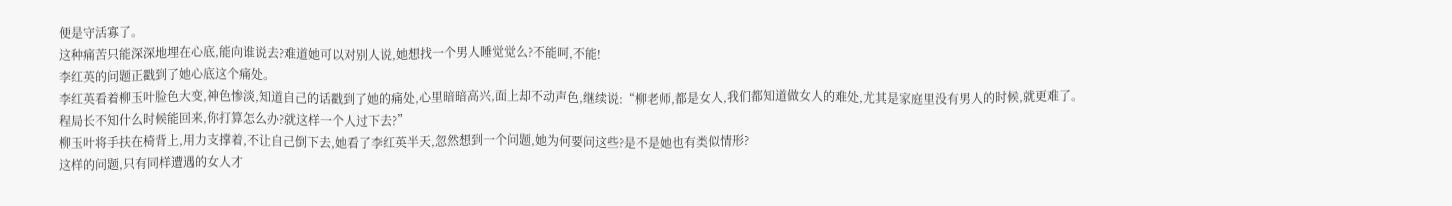便是守活寡了。
这种痛苦只能深深地埋在心底,能向谁说去?难道她可以对别人说,她想找一个男人睡觉觉么?不能呵,不能!
李红英的问题正戳到了她心底这个痛处。
李红英看着柳玉叶脸色大变,神色惨淡,知道自己的话戳到了她的痛处,心里暗暗高兴,面上却不动声色,继续说:“柳老师,都是女人,我们都知道做女人的难处,尤其是家庭里没有男人的时候,就更难了。程局长不知什么时候能回来,你打算怎么办?就这样一个人过下去?”
柳玉叶将手扶在椅背上,用力支撑着,不让自己倒下去,她看了李红英半天,忽然想到一个问题,她为何要问这些?是不是她也有类似情形?
这样的问题,只有同样遭遇的女人才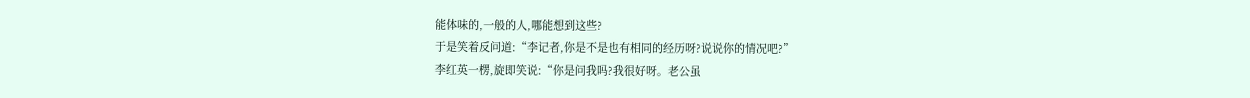能体味的,一般的人,哪能想到这些?
于是笑着反问道:“李记者,你是不是也有相同的经历呀?说说你的情况吧?”
李红英一楞,旋即笑说:“你是问我吗?我很好呀。老公虽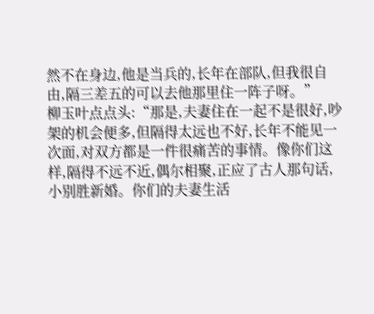然不在身边,他是当兵的,长年在部队,但我很自由,隔三差五的可以去他那里住一阵子呀。”
柳玉叶点点头:“那是,夫妻住在一起不是很好,吵架的机会便多,但隔得太远也不好,长年不能见一次面,对双方都是一件很痛苦的事情。像你们这样,隔得不远不近,偶尔相聚,正应了古人那句话,小别胜新婚。你们的夫妻生活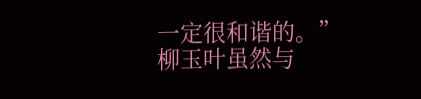一定很和谐的。”
柳玉叶虽然与